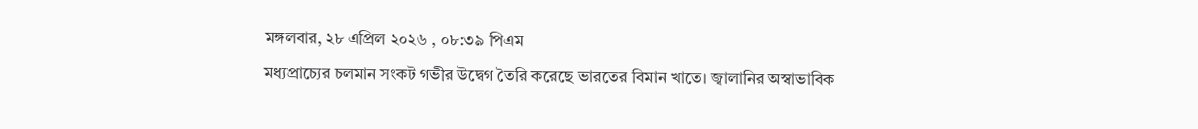মঙ্গলবার, ২৮ এপ্রিল ২০২৬ , ০৮:৩৯ পিএম
মধ্যপ্রাচ্যের চলমান সংকট গভীর উদ্বেগ তৈরি করেছে ভারতের বিমান খাতে। জ্বালানির অস্বাভাবিক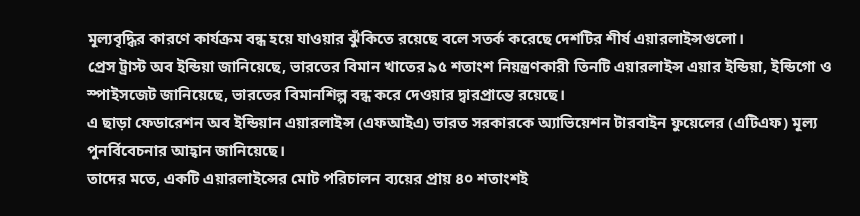মূল্যবৃদ্ধির কারণে কার্যক্রম বন্ধ হয়ে যাওয়ার ঝুঁকিতে রয়েছে বলে সতর্ক করেছে দেশটির শীর্ষ এয়ারলাইন্সগুলো।
প্রেস ট্রাস্ট অব ইন্ডিয়া জানিয়েছে, ভারতের বিমান খাতের ৯৫ শতাংশ নিয়ন্ত্রণকারী তিনটি এয়ারলাইন্স এয়ার ইন্ডিয়া, ইন্ডিগো ও স্পাইসজেট জানিয়েছে, ভারতের বিমানশিল্প বন্ধ করে দেওয়ার দ্বারপ্রান্তে রয়েছে।
এ ছাড়া ফেডারেশন অব ইন্ডিয়ান এয়ারলাইন্স (এফআইএ) ভারত সরকারকে অ্যাভিয়েশন টারবাইন ফুয়েলের (এটিএফ) মূল্য পুনর্বিবেচনার আহ্বান জানিয়েছে।
তাদের মতে, একটি এয়ারলাইন্সের মোট পরিচালন ব্যয়ের প্রায় ৪০ শতাংশই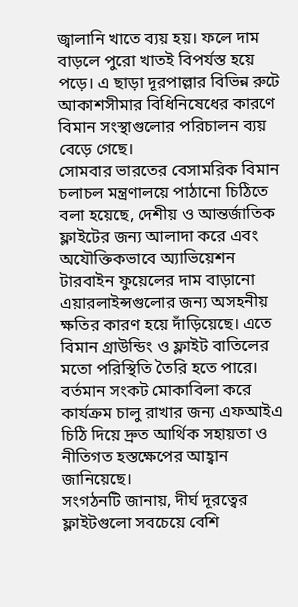জ্বালানি খাতে ব্যয় হয়। ফলে দাম বাড়লে পুরো খাতই বিপর্যস্ত হয়ে পড়ে। এ ছাড়া দূরপাল্লার বিভিন্ন রুটে আকাশসীমার বিধিনিষেধের কারণে বিমান সংস্থাগুলোর পরিচালন ব্যয় বেড়ে গেছে।
সোমবার ভারতের বেসামরিক বিমান চলাচল মন্ত্রণালয়ে পাঠানো চিঠিতে বলা হয়েছে, দেশীয় ও আন্তর্জাতিক ফ্লাইটের জন্য আলাদা করে এবং অযৌক্তিকভাবে অ্যাভিয়েশন টারবাইন ফুয়েলের দাম বাড়ানো এয়ারলাইন্সগুলোর জন্য অসহনীয় ক্ষতির কারণ হয়ে দাঁড়িয়েছে। এতে বিমান গ্রাউন্ডিং ও ফ্লাইট বাতিলের মতো পরিস্থিতি তৈরি হতে পারে।
বর্তমান সংকট মোকাবিলা করে কার্যক্রম চালু রাখার জন্য এফআইএ চিঠি দিয়ে দ্রুত আর্থিক সহায়তা ও নীতিগত হস্তক্ষেপের আহ্বান জানিয়েছে।
সংগঠনটি জানায়, দীর্ঘ দূরত্বের ফ্লাইটগুলো সবচেয়ে বেশি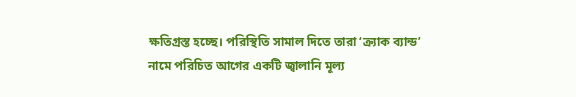ক্ষতিগ্রস্ত হচ্ছে। পরিস্থিতি সামাল দিতে তারা ‘ক্র্যাক ব্যান্ড’ নামে পরিচিত আগের একটি জ্বালানি মূল্য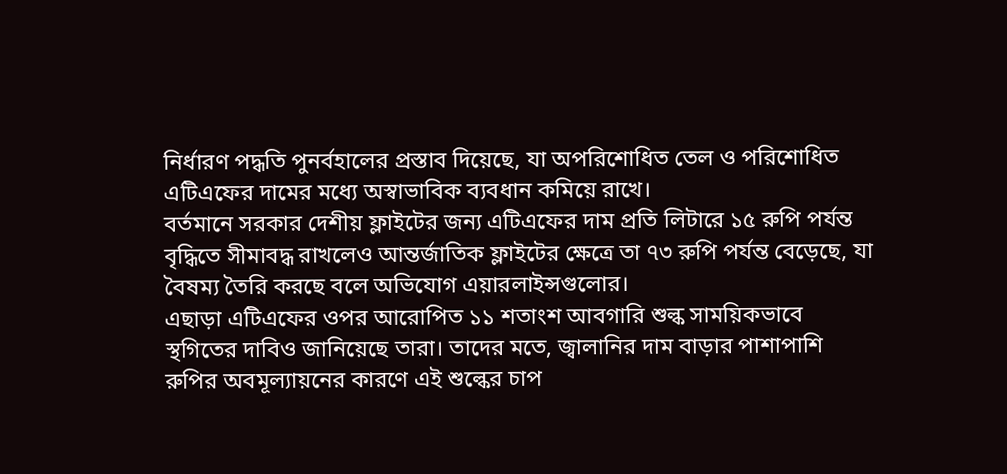নির্ধারণ পদ্ধতি পুনর্বহালের প্রস্তাব দিয়েছে, যা অপরিশোধিত তেল ও পরিশোধিত এটিএফের দামের মধ্যে অস্বাভাবিক ব্যবধান কমিয়ে রাখে।
বর্তমানে সরকার দেশীয় ফ্লাইটের জন্য এটিএফের দাম প্রতি লিটারে ১৫ রুপি পর্যন্ত বৃদ্ধিতে সীমাবদ্ধ রাখলেও আন্তর্জাতিক ফ্লাইটের ক্ষেত্রে তা ৭৩ রুপি পর্যন্ত বেড়েছে, যা বৈষম্য তৈরি করছে বলে অভিযোগ এয়ারলাইন্সগুলোর।
এছাড়া এটিএফের ওপর আরোপিত ১১ শতাংশ আবগারি শুল্ক সাময়িকভাবে স্থগিতের দাবিও জানিয়েছে তারা। তাদের মতে, জ্বালানির দাম বাড়ার পাশাপাশি রুপির অবমূল্যায়নের কারণে এই শুল্কের চাপ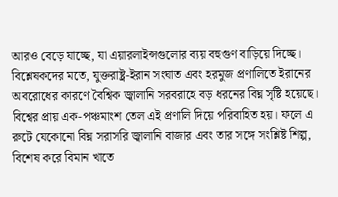আরও বেড়ে যাচ্ছে, যা এয়ারলাইন্সগুলোর ব্যয় বহুগুণ বাড়িয়ে দিচ্ছে।
বিশ্লেষকদের মতে, যুক্তরাষ্ট্র-ইরান সংঘাত এবং হরমুজ প্রণালিতে ইরানের অবরোধের কারণে বৈশ্বিক জ্বালানি সরবরাহে বড় ধরনের বিঘ্ন সৃষ্টি হয়েছে। বিশ্বের প্রায় এক-পঞ্চমাংশ তেল এই প্রণালি দিয়ে পরিবাহিত হয়। ফলে এ রুটে যেকোনো বিঘ্ন সরাসরি জ্বালানি বাজার এবং তার সঙ্গে সংশ্লিষ্ট শিল্প, বিশেষ করে বিমান খাতে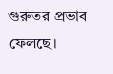গুরুতর প্রভাব ফেলছে।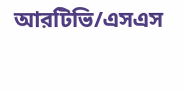আরটিভি/এসএস